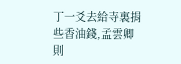丁一爻去給寺裏捐些香油錢,孟雲卿則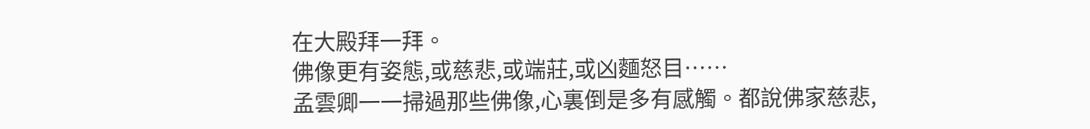在大殿拜一拜。
佛像更有姿態,或慈悲,或端莊,或凶麵怒目……
孟雲卿一一掃過那些佛像,心裏倒是多有感觸。都說佛家慈悲,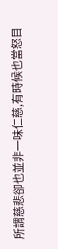所謂慈悲卻也並非一味仁慈,有時候也當怒目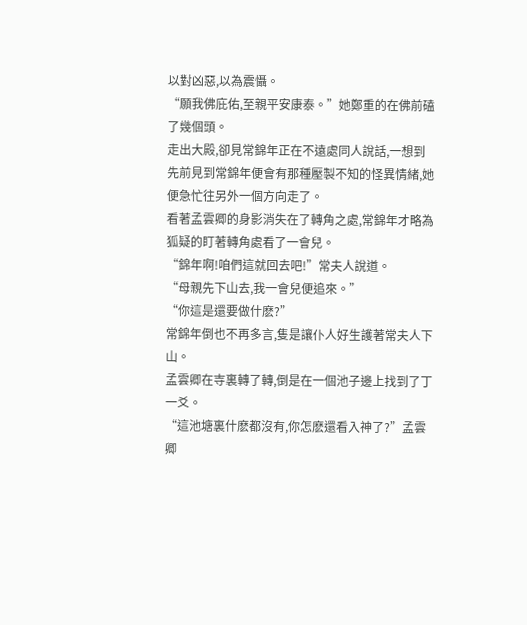以對凶惡,以為震懾。
“願我佛庇佑,至親平安康泰。”她鄭重的在佛前磕了幾個頭。
走出大殿,卻見常錦年正在不遠處同人說話,一想到先前見到常錦年便會有那種壓製不知的怪異情緒,她便急忙往另外一個方向走了。
看著孟雲卿的身影消失在了轉角之處,常錦年才略為狐疑的盯著轉角處看了一會兒。
“錦年啊!咱們這就回去吧!”常夫人說道。
“母親先下山去,我一會兒便追來。”
“你這是還要做什麽?”
常錦年倒也不再多言,隻是讓仆人好生護著常夫人下山。
孟雲卿在寺裏轉了轉,倒是在一個池子邊上找到了丁一爻。
“這池塘裏什麽都沒有,你怎麽還看入神了?”孟雲卿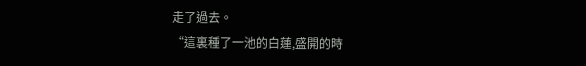走了過去。
“這裏種了一池的白蓮,盛開的時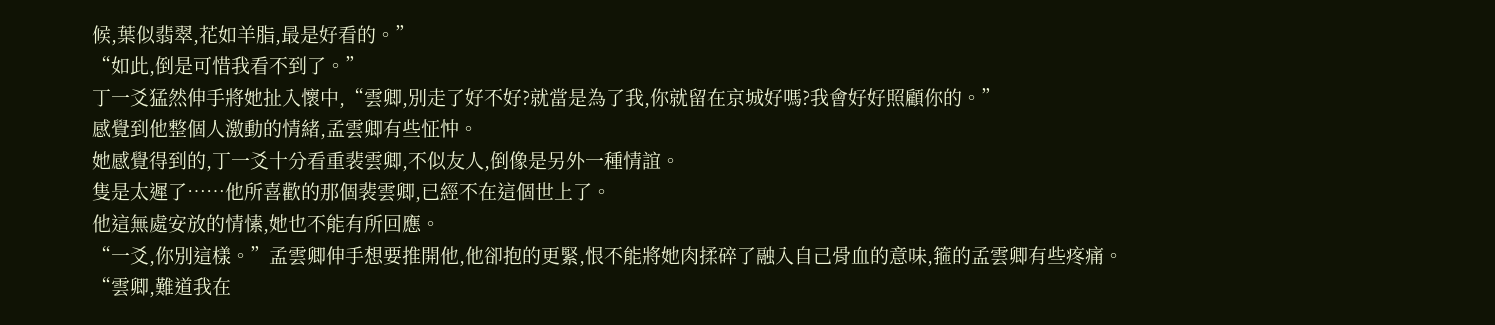候,葉似翡翠,花如羊脂,最是好看的。”
“如此,倒是可惜我看不到了。”
丁一爻猛然伸手將她扯入懷中,“雲卿,別走了好不好?就當是為了我,你就留在京城好嗎?我會好好照顧你的。”
感覺到他整個人激動的情緒,孟雲卿有些怔忡。
她感覺得到的,丁一爻十分看重裴雲卿,不似友人,倒像是另外一種情誼。
隻是太遲了……他所喜歡的那個裴雲卿,已經不在這個世上了。
他這無處安放的情愫,她也不能有所回應。
“一爻,你別這樣。”孟雲卿伸手想要推開他,他卻抱的更緊,恨不能將她肉揉碎了融入自己骨血的意味,箍的孟雲卿有些疼痛。
“雲卿,難道我在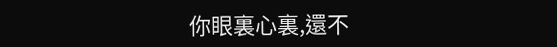你眼裏心裏,還不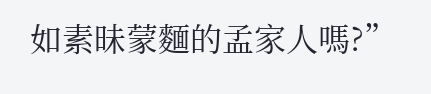如素昧蒙麵的孟家人嗎?”